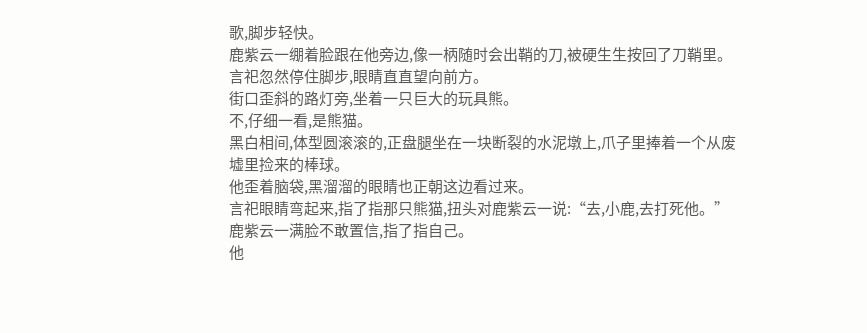歌,脚步轻快。
鹿紫云一绷着脸跟在他旁边,像一柄随时会出鞘的刀,被硬生生按回了刀鞘里。
言祀忽然停住脚步,眼睛直直望向前方。
街口歪斜的路灯旁,坐着一只巨大的玩具熊。
不,仔细一看,是熊猫。
黑白相间,体型圆滚滚的,正盘腿坐在一块断裂的水泥墩上,爪子里捧着一个从废墟里捡来的棒球。
他歪着脑袋,黑溜溜的眼睛也正朝这边看过来。
言祀眼睛弯起来,指了指那只熊猫,扭头对鹿紫云一说:“去,小鹿,去打死他。”
鹿紫云一满脸不敢置信,指了指自己。
他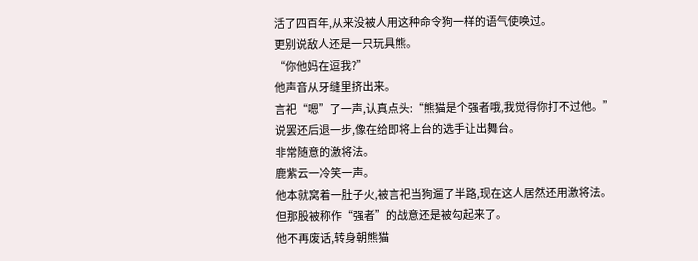活了四百年,从来没被人用这种命令狗一样的语气使唤过。
更别说敌人还是一只玩具熊。
“你他妈在逗我?”
他声音从牙缝里挤出来。
言祀“嗯”了一声,认真点头:“熊猫是个强者哦,我觉得你打不过他。”
说罢还后退一步,像在给即将上台的选手让出舞台。
非常随意的激将法。
鹿紫云一冷笑一声。
他本就窝着一肚子火,被言祀当狗遛了半路,现在这人居然还用激将法。
但那股被称作“强者”的战意还是被勾起来了。
他不再废话,转身朝熊猫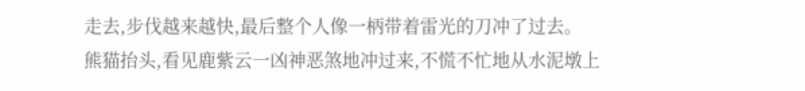走去,步伐越来越快,最后整个人像一柄带着雷光的刀冲了过去。
熊猫抬头,看见鹿紫云一凶神恶煞地冲过来,不慌不忙地从水泥墩上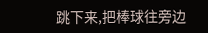跳下来,把棒球往旁边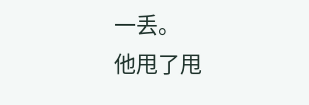一丢。
他甩了甩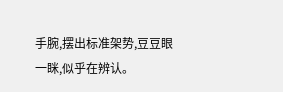手腕,摆出标准架势,豆豆眼一眯,似乎在辨认。